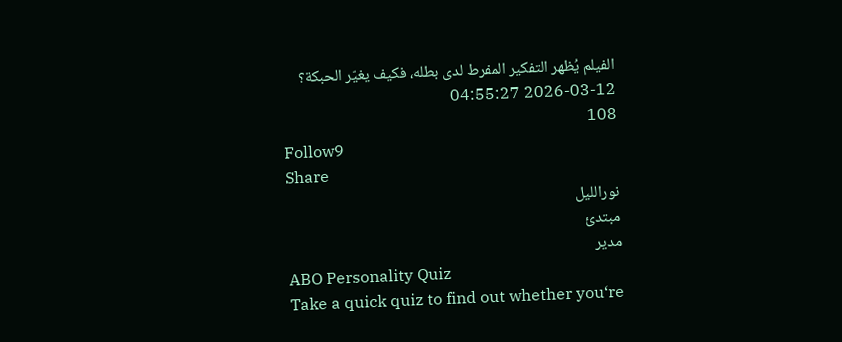الفيلم يُظهر التفكير المفرط لدى بطله، فكيف يغيّر الحبكة؟
2026-03-12 04:55:27
108
Follow9
Share
نورالليل
مبتدئ
مدير
ABO Personality Quiz
Take a quick quiz to find out whether you‘re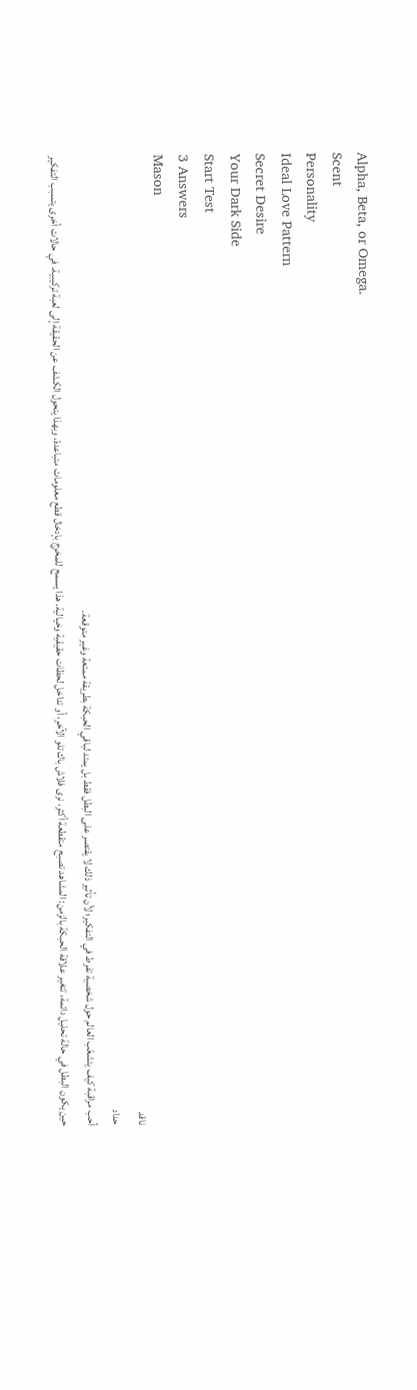Alpha, Beta, or Omega.
Scent
Personality
Ideal Love Pattern
Secret Desire
Your Dark Side
Start Test
3 Answers
Mason
ناقد
حداد
أحب مراقبة كيف يتشعّب العالم حول شخصية تفرط في التفكير؛ لأن تأثير ذلك لا يقتصر على البطل فقط بل يمتد لباقي الحبكة بطريقة ممتعة وغير متوقعة.
حين يكون البطل في حالة تحليل دائمة، تتغير علاقة الحبكة بالزمن: المشاهد تصبح متقطعة أكثر، نرى فلاش باك تلو الآخر، أو تداخل لحظات حقيقية وخيالية. هذا يسمح للمخرج بإدخال قطع معلومات متباعدة، وبهذا يتحول الكشف عن الحقيقة إلى لعبة تركيبية. في حالات أخرى يتسبب التفكير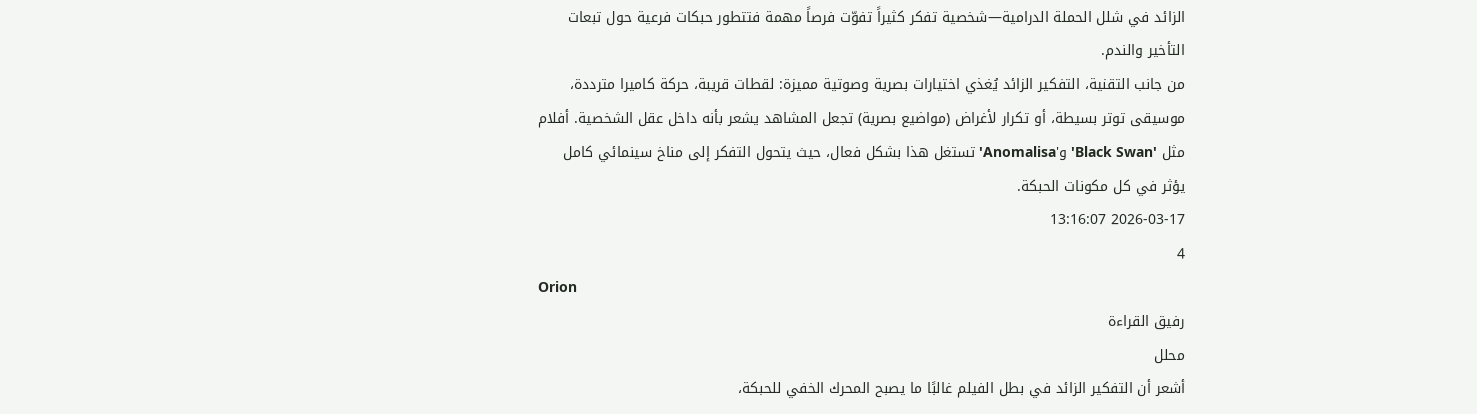الزائد في شلل الحملة الدرامية—شخصية تفكر كثيراً تفوّت فرصاً مهمة فتتطور حبكات فرعية حول تبعات التأخير والندم.
من جانب التقنية، التفكير الزائد يُغذي اختيارات بصرية وصوتية مميزة: لقطات قريبة، حركة كاميرا مترددة، موسيقى توتر بسيطة، أو تكرار لأغراض (مواضيع بصرية) تجعل المشاهد يشعر بأنه داخل عقل الشخصية. أفلام مثل 'Black Swan' و'Anomalisa' تستغل هذا بشكل فعال، حيث يتحول التفكر إلى مناخ سينمائي كامل يؤثر في كل مكونات الحبكة.
2026-03-17 13:16:07
4
Orion
رفيق القراءة
محلل
أشعر أن التفكير الزائد في بطل الفيلم غالبًا ما يصبح المحرك الخفي للحبكة،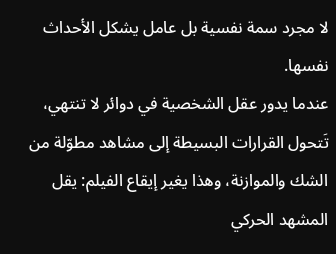لا مجرد سمة نفسية بل عامل يشكل الأحداث نفسها.
عندما يدور عقل الشخصية في دوائر لا تنتهي، تَتحول القرارات البسيطة إلى مشاهد مطوّلة من الشك والموازنة، وهذا يغير إيقاع الفيلم: يقل المشهد الحركي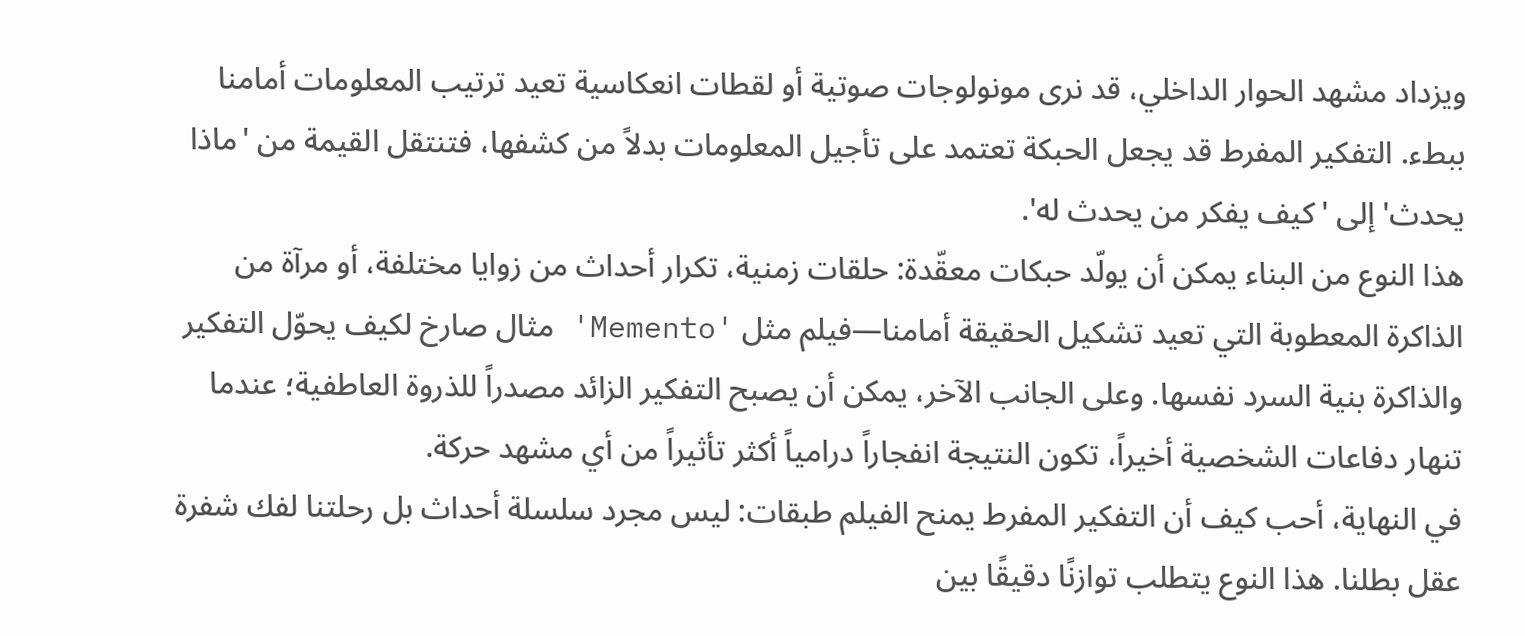ويزداد مشهد الحوار الداخلي، قد نرى مونولوجات صوتية أو لقطات انعكاسية تعيد ترتيب المعلومات أمامنا ببطء. التفكير المفرط قد يجعل الحبكة تعتمد على تأجيل المعلومات بدلاً من كشفها، فتنتقل القيمة من 'ماذا يحدث' إلى 'كيف يفكر من يحدث له'.
هذا النوع من البناء يمكن أن يولّد حبكات معقّدة: حلقات زمنية، تكرار أحداث من زوايا مختلفة، أو مرآة من الذاكرة المعطوبة التي تعيد تشكيل الحقيقة أمامنا—فيلم مثل 'Memento' مثال صارخ لكيف يحوّل التفكير والذاكرة بنية السرد نفسها. وعلى الجانب الآخر، يمكن أن يصبح التفكير الزائد مصدراً للذروة العاطفية؛ عندما تنهار دفاعات الشخصية أخيراً، تكون النتيجة انفجاراً درامياً أكثر تأثيراً من أي مشهد حركة.
في النهاية، أحب كيف أن التفكير المفرط يمنح الفيلم طبقات: ليس مجرد سلسلة أحداث بل رحلتنا لفك شفرة عقل بطلنا. هذا النوع يتطلب توازنًا دقيقًا بين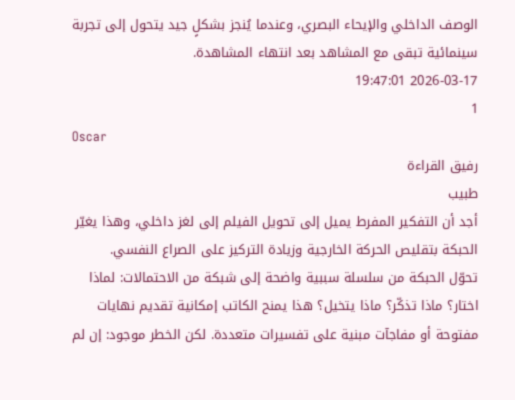الوصف الداخلي والإيحاء البصري، وعندما يُنجز بشكلٍ جيد يتحول إلى تجربة سينمائية تبقى مع المشاهد بعد انتهاء المشاهدة.
2026-03-17 19:47:01
1
Oscar
رفيق القراءة
طبيب
أجد أن التفكير المفرط يميل إلى تحويل الفيلم إلى لغز داخلي، وهذا يغيّر الحبكة بتقليص الحركة الخارجية وزيادة التركيز على الصراع النفسي.
تحوّل الحبكة من سلسلة سببية واضحة إلى شبكة من الاحتمالات: لماذا اختار؟ ماذا تذكّر؟ ماذا يتخيل؟ هذا يمنح الكاتب إمكانية تقديم نهايات مفتوحة أو مفاجآت مبنية على تفسيرات متعددة. لكن الخطر موجود: إن لم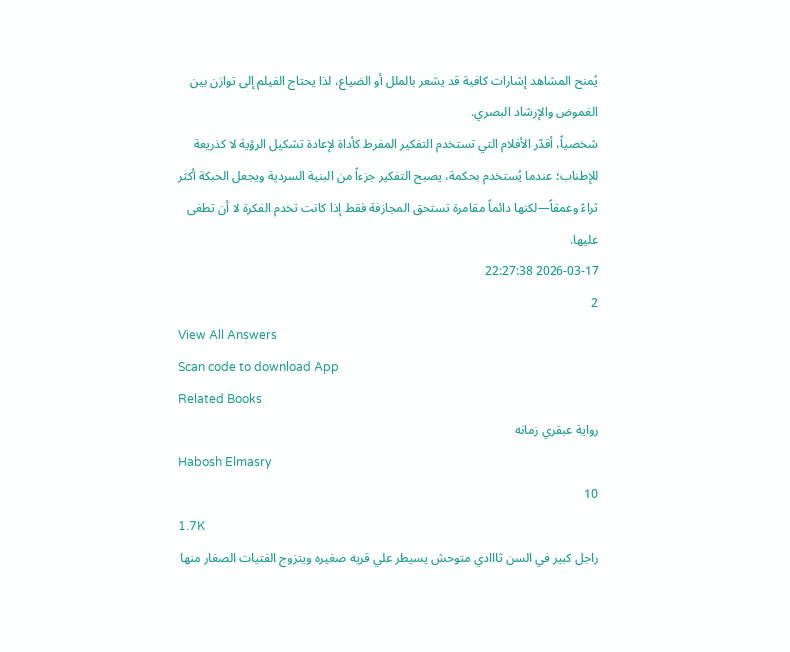يُمنح المشاهد إشارات كافية قد يشعر بالملل أو الضياع، لذا يحتاج الفيلم إلى توازن بين الغموض والإرشاد البصري.
شخصياً، أقدّر الأفلام التي تستخدم التفكير المفرط كأداة لإعادة تشكيل الرؤية لا كذريعة للإطناب؛ عندما يُستخدم بحكمة، يصبح التفكير جزءاً من البنية السردية ويجعل الحبكة أكثر ثراءً وعمقاً—لكنها دائماً مقامرة تستحق المجازفة فقط إذا كانت تخدم الفكرة لا أن تطغى عليها.
2026-03-17 22:27:38
2
View All Answers
Scan code to download App
Related Books
رواية عبقري زمانه
Habosh Elmasry
10
1.7K
راجل كبير في السن ثااادي متوحش يسيطر علي قريه صغيره ويتزوج الفتيات الصغار منها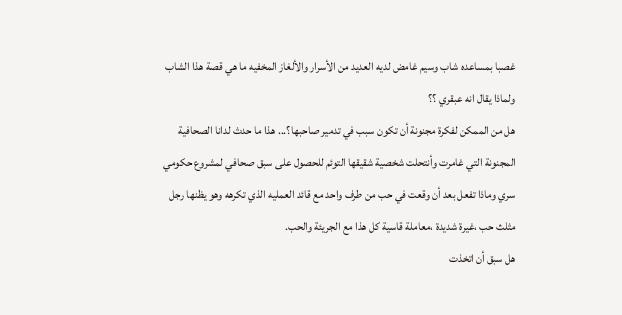غصبا بمساعده شاب وسيم غامض لديه العديد من الأسرار والألغاز المخفيه ما هي قصة هذا الشاب ولماذا يقال انه عبقري ؟؟
هل من الممكن لفكرة مجنونة أن تكون سبب في تدمير صاحبها؟... هذا ما حدث لدانا الصحافية المجنونة التي غامرت وأنتحلت شخصية شقيقها التوئم للحصول على سبق صحافي لمشروع حكومي سري وماذا تفعل بعد أن وقعت في حب من طرف واحد مع قائد العمليه الذي تكرهه وهو يظنها رجل
مثلث حب ،غيرة شديدة ،معاملة قاسية كل هذا مع الجريئة والحب.
هل سبق أن اتخذت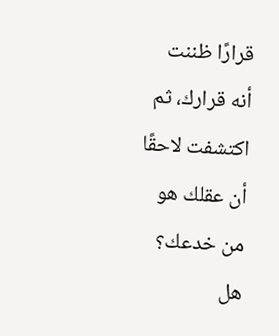قرارًا ظننت أنه قرارك، ثم اكتشفت لاحقًا أن عقلك هو من خدعك؟
هل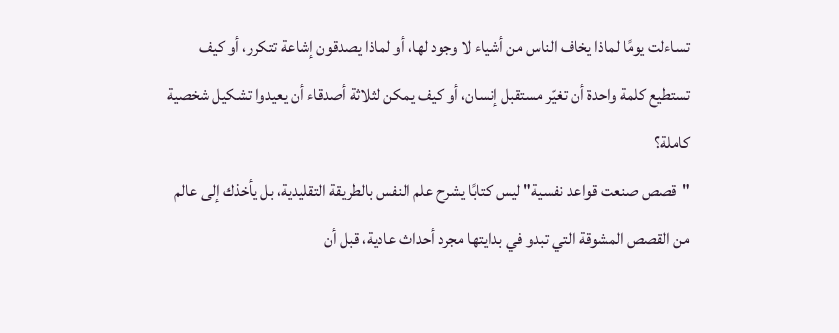تساءلت يومًا لماذا يخاف الناس من أشياء لا وجود لها، أو لماذا يصدقون إشاعة تتكرر، أو كيف تستطيع كلمة واحدة أن تغيّر مستقبل إنسان، أو كيف يمكن لثلاثة أصدقاء أن يعيدوا تشكيل شخصية كاملة؟
"قصص صنعت قواعد نفسية" ليس كتابًا يشرح علم النفس بالطريقة التقليدية، بل يأخذك إلى عالم من القصص المشوقة التي تبدو في بدايتها مجرد أحداث عادية، قبل أن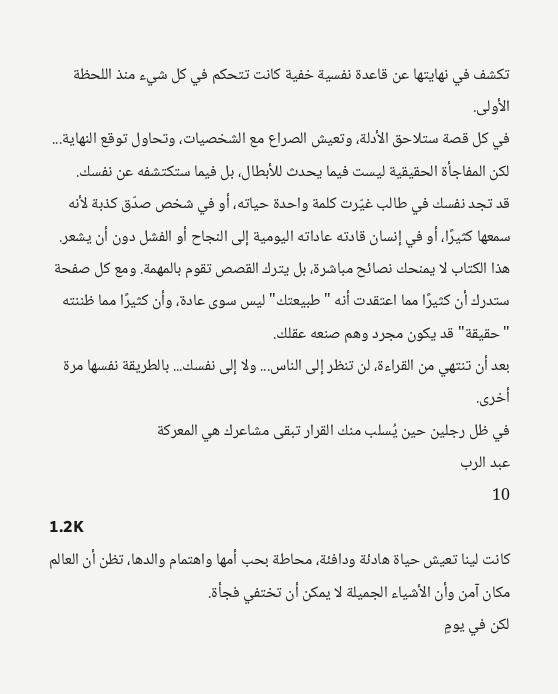تكشف في نهايتها عن قاعدة نفسية خفية كانت تتحكم في كل شيء منذ اللحظة الأولى.
في كل قصة ستلاحق الأدلة، وتعيش الصراع مع الشخصيات، وتحاول توقع النهاية... لكن المفاجأة الحقيقية ليست فيما يحدث للأبطال، بل فيما ستكتشفه عن نفسك.
قد تجد نفسك في طالب غيّرت كلمة واحدة حياته، أو في شخص صدّق كذبة لأنه سمعها كثيرًا، أو في إنسان قادته عاداته اليومية إلى النجاح أو الفشل دون أن يشعر.
هذا الكتاب لا يمنحك نصائح مباشرة، بل يترك القصص تقوم بالمهمة. ومع كل صفحة ستدرك أن كثيرًا مما اعتقدت أنه "طبيعتك" ليس سوى عادة، وأن كثيرًا مما ظننته "حقيقة" قد يكون مجرد وهم صنعه عقلك.
بعد أن تنتهي من القراءة، لن تنظر إلى الناس... ولا إلى نفسك... بالطريقة نفسها مرة أخرى.
في ظل رجلين حين يُسلب منك القرار تبقى مشاعرك هي المعركة
عبد الرب
10
1.2K
كانت لينا تعيش حياة هادئة ودافئة، محاطة بحب أمها واهتمام والدها، تظن أن العالم مكان آمن وأن الأشياء الجميلة لا يمكن أن تختفي فجأة.
لكن في يومٍ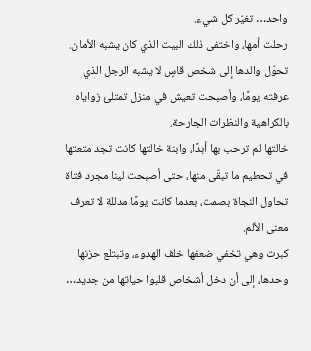واحد… تغيّر كل شيء.
رحلت أمها، واختفى ذلك البيت الذي كان يشبه الأمان.
تحوّل والدها إلى شخص قاسٍ لا يشبه الرجل الذي عرفته يومًا، وأصبحت تعيش في منزل تمتلئ زواياه بالكراهية والنظرات الجارحة.
خالتها لم ترحب بها أبدًا، وابنة خالتها كانت تجد متعتها في تحطيم ما تبقّى منها، حتى أصبحت لينا مجرد فتاة تحاول النجاة بصمت، بعدما كانت يومًا مدللة لا تعرف معنى الألم.
كبرت وهي تخفي ضعفها خلف الهدوء، وتبتلع حزنها وحدها، إلى أن دخل أشخاص قلبوا حياتها من جديد…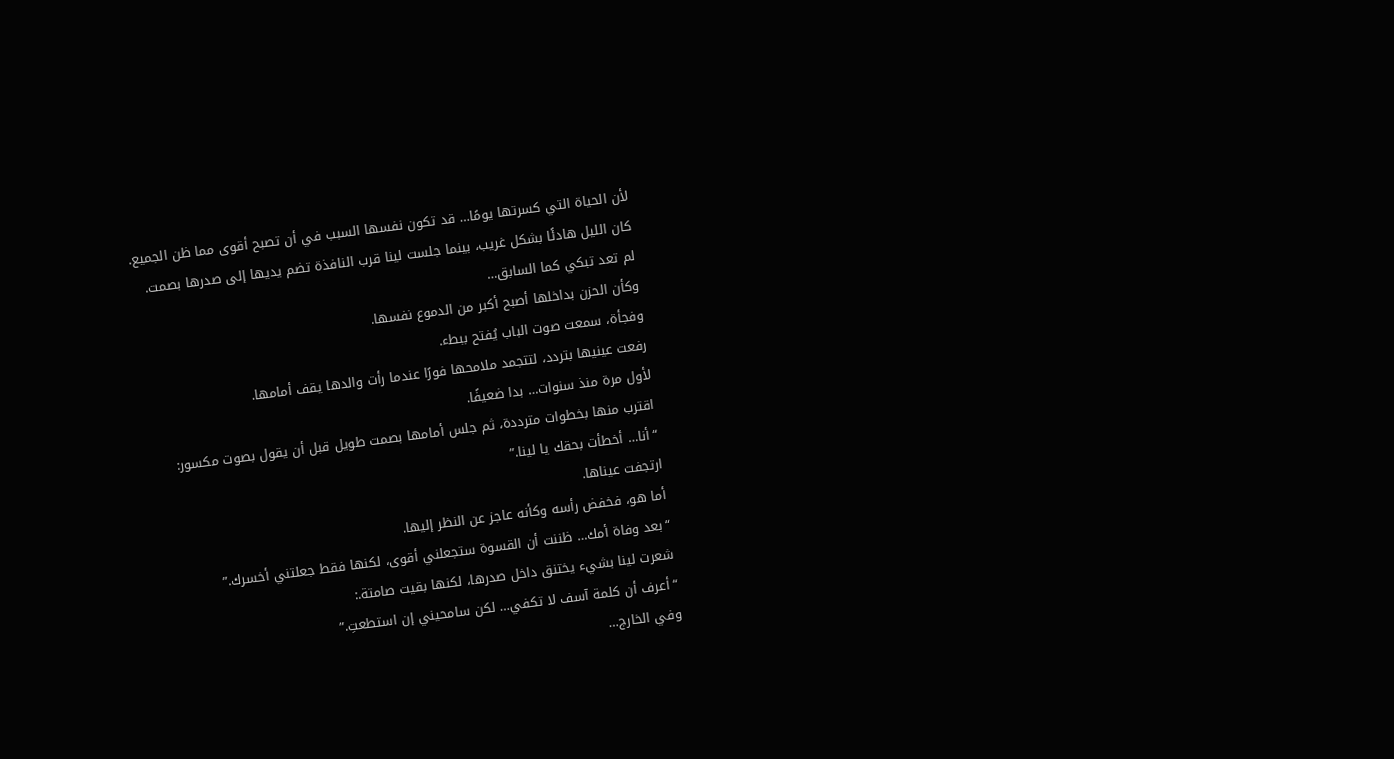لأن الحياة التي كسرتها يومًا… قد تكون نفسها السبب في أن تصبح أقوى مما ظن الجميع.
كان الليل هادئًا بشكل غريب، بينما جلست لينا قرب النافذة تضم يديها إلى صدرها بصمت.
لم تعد تبكي كما السابق…
وكأن الحزن بداخلها أصبح أكبر من الدموع نفسها.
وفجأة، سمعت صوت الباب يُفتح ببطء.
رفعت عينيها بتردد، لتتجمد ملامحها فورًا عندما رأت والدها يقف أمامها.
لأول مرة منذ سنوات… بدا ضعيفًا.
اقترب منها بخطوات مترددة، ثم جلس أمامها بصمت طويل قبل أن يقول بصوت مكسور:
“أنا… أخطأت بحقك يا لينا.”
ارتجفت عيناها.
أما هو، فخفض رأسه وكأنه عاجز عن النظر إليها.
“بعد وفاة أمك… ظننت أن القسوة ستجعلني أقوى، لكنها فقط جعلتني أخسرك.”
شعرت لينا بشيء يختنق داخل صدرها، لكنها بقيت صامتة.:
“أعرف أن كلمة آسف لا تكفي… لكن سامحيني إن استطعتِ.”
وفي الخارج…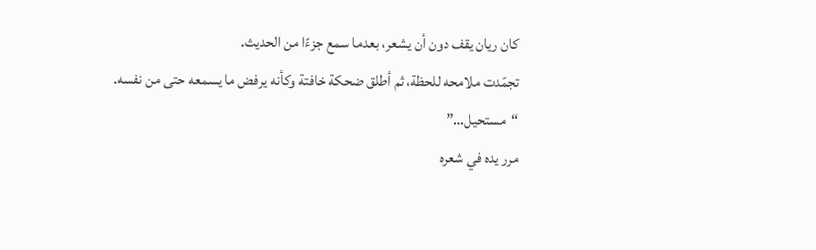كان ريان يقف دون أن يشعر، بعدما سمع جزءًا من الحديث.
تجمّدت ملامحه للحظة، ثم أطلق ضحكة خافتة وكأنه يرفض ما يسمعه حتى من نفسه.
“مستحيل…”
مرر يده في شعره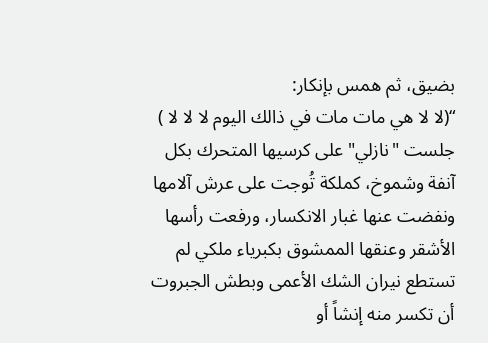بضيق، ثم همس بإنكار:
“(لا لا هي مات مات في ذالك اليوم لا لا لا )
جلست "نازلي" على كرسيها المتحرك بكل آنفة وشموخ، كملكة تُوجت على عرش آلامها ونفضت عنها غبار الانكسار، ورفعت رأسها الأشقر وعنقها الممشوق بكبرياء ملكي لم تستطع نيران الشك الأعمى وبطش الجبروت أن تكسر منه إنشاً أو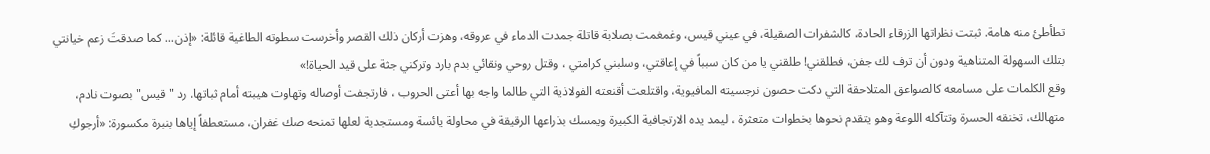تطأطئ منه هامة. ثبتت نظراتها الزرقاء الحادة، كالشفرات الصقيلة، في عيني قيس، وغمغمت بصلابة قاتلة جمدت الدماء في عروقه، وهزت أركان ذلك القصر وأخرست سطوته الطاغية قائلة: «إذن... كما صدقتَ زعم خيانتي بتلك السهولة المتناهية ودون أن ترف لك جفن، فطلقني! طلقني يا من كان سبباً في إعاقتي، وسلبني كرامتي ، وقتل روحي ونقائي بدم بارد وتركني جثة على قيد الحياة!»
وقع الكلمات على مسامعه كالصواعق المتلاحقة التي دكت حصون نرجسيته المافيوية، واقتلعت أقنعته الفولاذية التي طالما واجه بها أعتى الحروب ، فارتجفت أوصاله وتهاوت هيبته أمام ثباتها. رد "قيس" بصوت نادم، متهالك، تخنقه الحسرة وتتآكله اللوعة وهو يتقدم نحوها بخطوات متعثرة ، ليمد يده الارتجافية الكبيرة ويمسك بذراعها الرقيقة في محاولة يائسة ومستجدية لعلها تمنحه صك غفران، مستعطفاً إياها بنبرة مكسورة: «أرجوكِ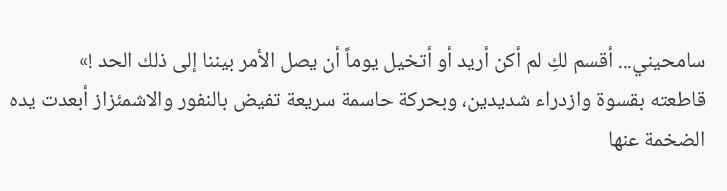سامحيني... أقسم لكِ لم أكن أريد أو أتخيل يوماً أن يصل الأمر بيننا إلى ذلك الحد !»
قاطعته بقسوة وازدراء شديدين، وبحركة حاسمة سريعة تفيض بالنفور والاشمئزاز أبعدت يده الضخمة عنها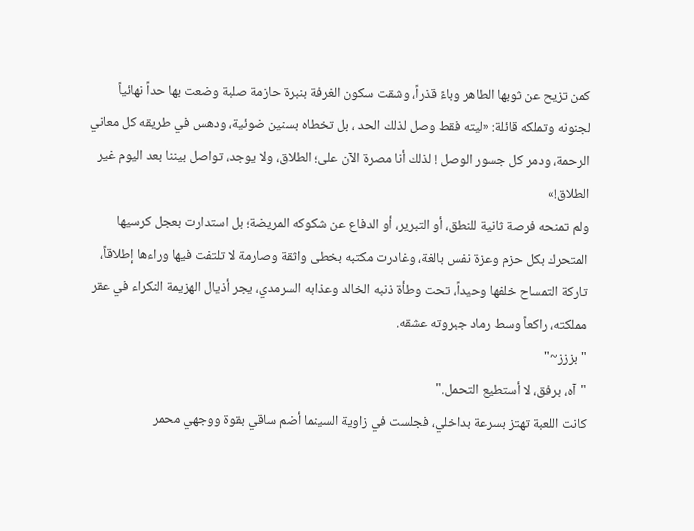كمن تزيح عن ثوبها الطاهر وباءً قذراً، وشقت سكون الغرفة بنبرة حازمة صلبة وضعت بها حداً نهائياً لجنونه وتملكه قائلة: «ليته فقط وصل لذلك الحد ، بل تخطاه بسنين ضوئية، ودهس في طريقه كل معاني الرحمة، ودمر كل جسور الوصل ! لذلك أنا مصرة الآن على؛ الطلاق، ولا يوجد، تواصل بيننا بعد اليوم غير الطلاق!»
ولم تمنحه فرصة ثانية للنطق، أو التبرير، أو الدفاع عن شكوكه المريضة؛ بل استدارت بعجل كرسيها المتحرك بكل حزم وعزة نفس بالغة، وغادرت مكتبه بخطى واثقة وصارمة لا تلتفت فيها وراءها إطلاقاً، تاركة التمساح خلفها وحيداً، تحت وطأة ذنبه الخالد وعذابه السرمدي، يجر أذيال الهزيمة النكراء في عقر مملكته، راكعاً وسط رماد جبروته عشقه.
"بززز~"
"آه، برفق، لا أستطيع التحمل."
كانت اللعبة تهتز بسرعة بداخلي، فجلست في زاوية السينما أضم ساقي بقوة ووجهي محمر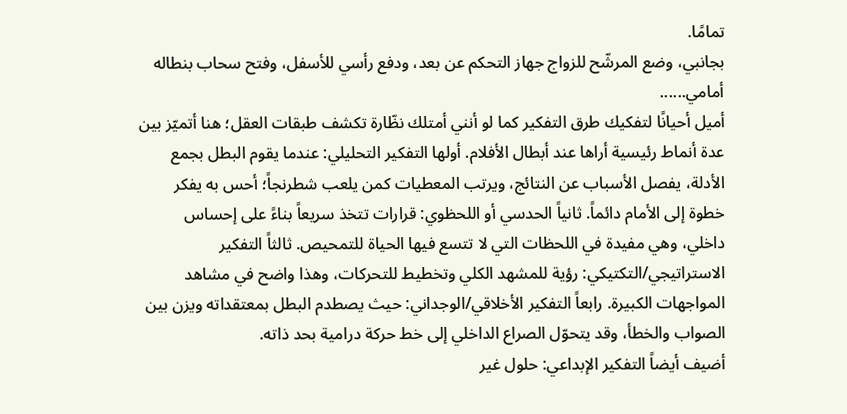تمامًا.
بجانبي، وضع المرشّح للزواج جهاز التحكم عن بعد، ودفع رأسي للأسفل، وفتح سحاب بنطاله أمامي......
أميل أحيانًا لتفكيك طرق التفكير كما لو أنني أمتلك نظّارة تكشف طبقات العقل؛ هنا أتميّز بين عدة أنماط رئيسية أراها عند أبطال الأفلام. أولها التفكير التحليلي: عندما يقوم البطل بجمع الأدلة، يفصل الأسباب عن النتائج، ويرتب المعطيات كمن يلعب شطرنجاً؛ أحس به يفكر خطوة إلى الأمام دائماً. ثانياً الحدسي أو اللحظوي: قرارات تتخذ سريعاً بناءً على إحساس داخلي، وهي مفيدة في اللحظات التي لا تتسع فيها الحياة للتمحيص. ثالثاً التفكير الاستراتيجي/التكتيكي: رؤية للمشهد الكلي وتخطيط للتحركات، وهذا واضح في مشاهد المواجهات الكبيرة. رابعاً التفكير الأخلاقي/الوجداني: حيث يصطدم البطل بمعتقداته ويزن بين الصواب والخطأ، وقد يتحوّل الصراع الداخلي إلى خط حركة درامية بحد ذاته.
أضيف أيضاً التفكير الإبداعي: حلول غير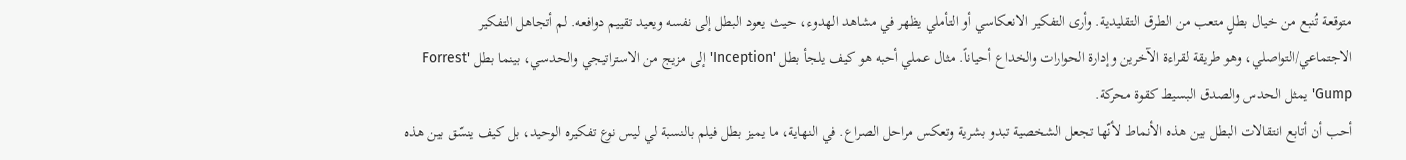متوقعة تُنبع من خيال بطلٍ متعب من الطرق التقليدية. وأرى التفكير الانعكاسي أو التأملي يظهر في مشاهد الهدوء، حيث يعود البطل إلى نفسه ويعيد تقييم دوافعه. لم أتجاهل التفكير الاجتماعي/التواصلي، وهو طريقة لقراءة الآخرين وإدارة الحوارات والخداع أحياناً. مثال عملي أحبه هو كيف يلجأ بطل 'Inception' إلى مزيج من الاستراتيجي والحدسي، بينما بطل 'Forrest Gump' يمثل الحدس والصدق البسيط كقوة محركة.
أحب أن أتابع انتقالات البطل بين هذه الأنماط لأنّها تجعل الشخصية تبدو بشرية وتعكس مراحل الصراع. في النهاية، ما يميز بطل فيلم بالنسبة لي ليس نوع تفكيره الوحيد، بل كيف ينسّق بين هذه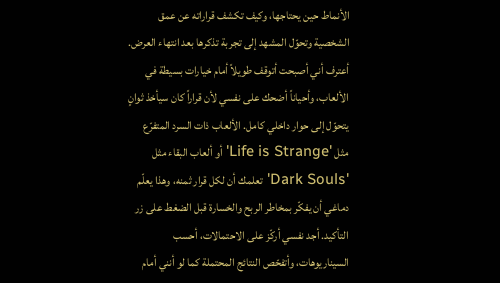الأنماط حين يحتاجها، وكيف تكشف قراراته عن عمق الشخصية وتحوّل المشهد إلى تجربة تذكرها بعد انتهاء العرض.
أعترف أني أصبحت أتوقف طويلاً أمام خيارات بسيطة في الألعاب، وأحياناً أضحك على نفسي لأن قراراً كان سيأخذ ثوانٍ يتحوّل إلى حوار داخلي كامل. الألعاب ذات السرد المتفرّع مثل 'Life is Strange' أو ألعاب البقاء مثل 'Dark Souls' تعلمك أن لكل قرار ثمنه، وهذا يعلّم دماغي أن يفكّر بمخاطر الربح والخسارة قبل الضغط على زر التأكيد. أجد نفسي أركّز على الاحتمالات، أحسب السيناريوهات، وأتفحّص النتائج المحتملة كما لو أنني أمام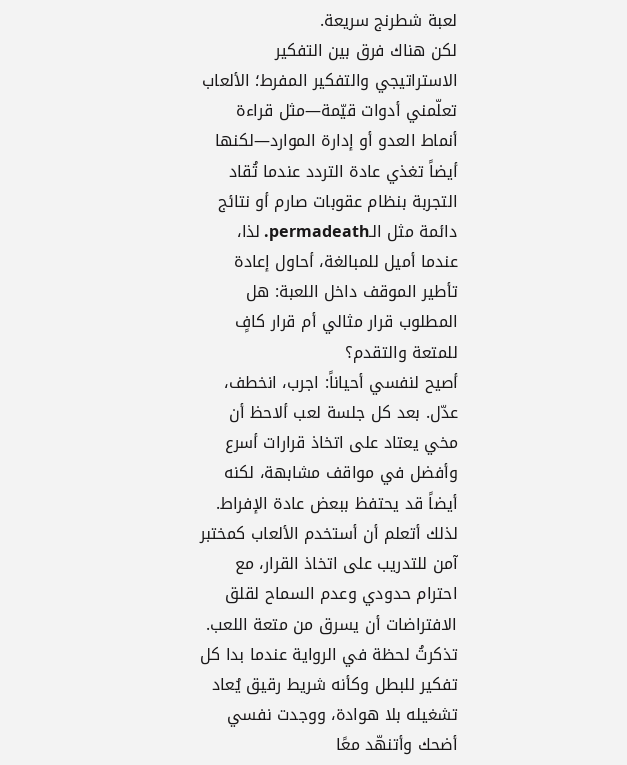لعبة شطرنج سريعة.
لكن هناك فرق بين التفكير الاستراتيجي والتفكير المفرط؛ الألعاب تعلّمني أدوات قيّمة—مثل قراءة أنماط العدو أو إدارة الموارد—لكنها أيضاً تغذي عادة التردد عندما تُقاد التجربة بنظام عقوبات صارم أو نتائج دائمة مثل الـpermadeath. لذا، عندما أميل للمبالغة، أحاول إعادة تأطير الموقف داخل اللعبة: هل المطلوب قرار مثالي أم قرار كافٍ للمتعة والتقدم؟
أصيح لنفسي أحياناً: اجرب، انخطف، عدّل. بعد كل جلسة لعب ألاحظ أن مخي يعتاد على اتخاذ قرارات أسرع وأفضل في مواقف مشابهة، لكنه أيضاً قد يحتفظ ببعض عادة الإفراط. لذلك أتعلم أن أستخدم الألعاب كمختبر آمن للتدريب على اتخاذ القرار، مع احترام حدودي وعدم السماح لقلق الافتراضات أن يسرق من متعة اللعب.
تذكرتُ لحظة في الرواية عندما بدا كل تفكير للبطل وكأنه شريط رقيق يُعاد تشغيله بلا هوادة، ووجدت نفسي أضحك وأتنهّد معًا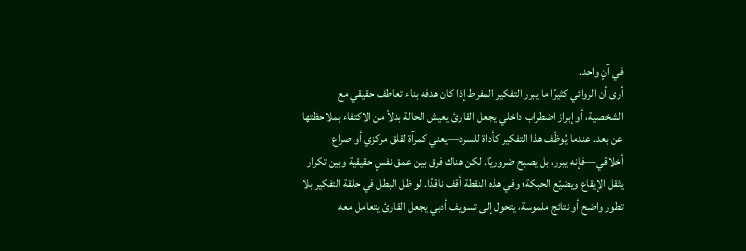في آنٍ واحد.
أرى أن الروائي كثيرًا ما يبرر التفكير المفرط إذا كان هدفه بناء تعاطف حقيقي مع الشخصية، أو إبراز اضطراب داخلي يجعل القارئ يعيش الحالة بدلاً من الاكتفاء بملاحظتها عن بعد. عندما يُوظّف هذا التفكير كأداة للسرد—يعني كمرآة لقلق مركزي أو صراع أخلاقي—فإنه يبرر، بل يصبح ضروريًا. لكن هناك فرق بين عمق نفسٍ حقيقية وبين تكرار يثقل الإيقاع ويضيّع الحبكة؛ وفي هذه النقطة أقف ناقدًا. لو ظل البطل في حلقة التفكير بلا تطور واضح أو نتائج ملموسة، يتحول إلى تسويف أدبي يجعل القارئ يتعامل معه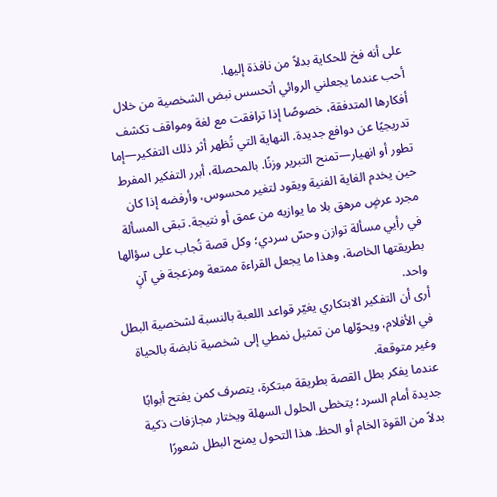على أنه فخ للحكاية بدلاً من نافذة إليها.
أحب عندما يجعلني الروائي أتحسس نبض الشخصية من خلال أفكارها المتدفقة، خصوصًا إذا ترافقت مع لغة ومواقف تكشف تدريجيًا عن دوافع جديدة. النهاية التي تُظهر أثر ذلك التفكير—إما تطور أو انهيار—تمنح التبرير وزنًا. بالمحصلة، أبرر التفكير المفرط حين يخدم الغاية الفنية ويقود لتغير محسوس، وأرفضه إذا كان مجرد عرضٍ مرهق بلا ما يوازيه من عمق أو نتيجة. تبقى المسألة في رأيي مسألة توازن وحسّ سردي؛ وكل قصة تُجاب على سؤالها بطريقتها الخاصة، وهذا ما يجعل القراءة ممتعة ومزعجة في آنٍ واحد.
أرى أن التفكير الابتكاري يغيّر قواعد اللعبة بالنسبة لشخصية البطل في الأفلام، ويحوّلها من تمثيل نمطي إلى شخصية نابضة بالحياة وغير متوقعة.
عندما يفكر بطل القصة بطريقة مبتكرة، يتصرف كمن يفتح أبوابًا جديدة أمام السرد؛ يتخطى الحلول السهلة ويختار مجازفات ذكية بدلاً من القوة الخام أو الحظ. هذا التحول يمنح البطل شعورًا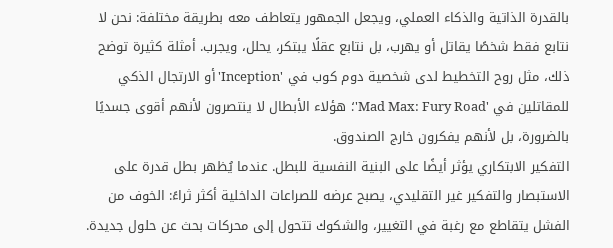بالقدرة الذاتية والذكاء العملي، ويجعل الجمهور يتعاطف معه بطريقة مختلفة: نحن لا نتابع فقط شخصًا يقاتل أو يهرب، بل نتابع عقلًا يبتكر، يحلل، ويجرب. أمثلة كثيرة توضح ذلك، مثل روح التخطيط لدى شخصية دوم كوب في 'Inception' أو الارتجال الذكي للمقاتلين في 'Mad Max: Fury Road'؛ هؤلاء الأبطال لا ينتصرون لأنهم أقوى جسديًا بالضرورة، بل لأنهم يفكرون خارج الصندوق.
التفكير الابتكاري يؤثر أيضًا على البنية النفسية للبطل. عندما يُظهر بطل قدرة على الاستبصار والتفكير غير التقليدي، يصبح عرضه للصراعات الداخلية أكثر ثراءً: الخوف من الفشل يتقاطع مع رغبة في التغيير، والشكوك تتحول إلى محركات بحث عن حلول جديدة.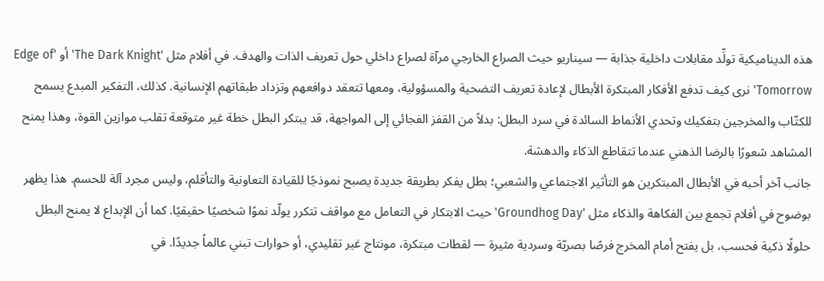هذه الديناميكية تولِّد مقابلات داخلية جذابة — سيناريو حيث الصراع الخارجي مرآة لصراع داخلي حول تعريف الذات والهدف. في أفلام مثل 'The Dark Knight' أو 'Edge of Tomorrow' نرى كيف تدفع الأفكار المبتكرة الأبطال لإعادة تعريف التضحية والمسؤولية، ومعها تتعقد دوافعهم وتزداد طبقاتهم الإنسانية. كذلك، التفكير المبدع يسمح للكتّاب والمخرجين بتفكيك وتحدي الأنماط السائدة في سرد البطل: بدلاً من القفز الفجائي إلى المواجهة، قد يبتكر البطل خطة غير متوقعة تقلب موازين القوة، وهذا يمنح المشاهد شعورًا بالرضا الذهني عندما تتقاطع الذكاء والدهشة.
جانب آخر أحبه في الأبطال المبتكرين هو التأثير الاجتماعي والشعبي؛ بطل يفكر بطريقة جديدة يصبح نموذجًا للقيادة التعاونية والتأقلم، وليس مجرد آلة للحسم. هذا يظهر بوضوح في أفلام تجمع بين الفكاهة والذكاء مثل 'Groundhog Day' حيث الابتكار في التعامل مع مواقف تتكرر يولّد نموًا شخصيًا حقيقيًا. كما أن الإبداع لا يمنح البطل حلولًا ذكية فحسب، بل يفتح أمام المخرج فرصًا بصريّة وسردية مثيرة — لقطات مبتكرة، مونتاج غير تقليدي، أو حوارات تبني عالماً جديدًا. في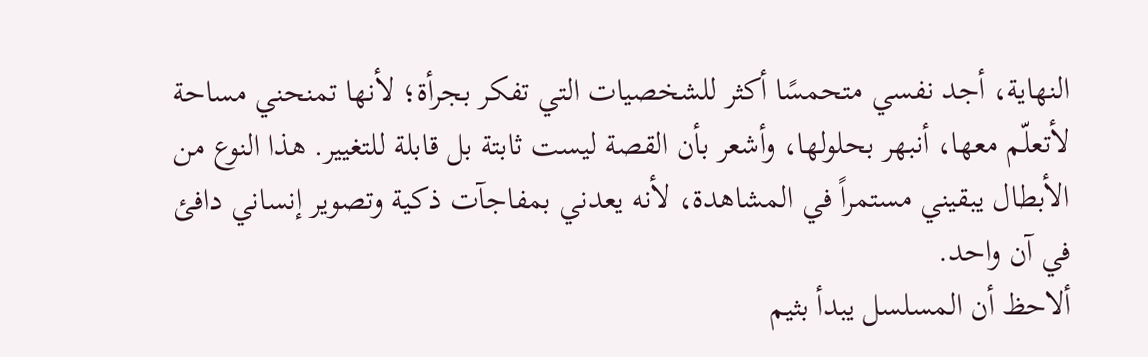النهاية، أجد نفسي متحمسًا أكثر للشخصيات التي تفكر بجرأة؛ لأنها تمنحني مساحة لأتعلّم معها، أنبهر بحلولها، وأشعر بأن القصة ليست ثابتة بل قابلة للتغيير. هذا النوع من الأبطال يبقيني مستمراً في المشاهدة، لأنه يعدني بمفاجآت ذكية وتصوير إنساني دافئ في آن واحد.
ألاحظ أن المسلسل يبدأ بثيم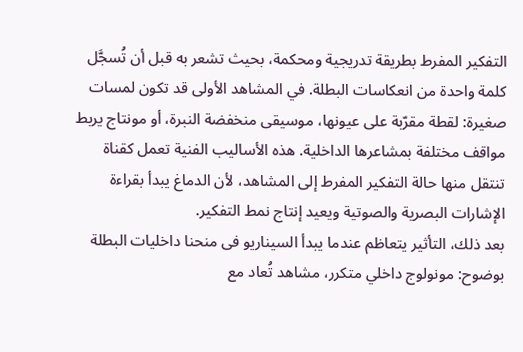التفكير المفرط بطريقة تدريجية ومحكمة، بحيث تشعر به قبل أن تُسجَّل كلمة واحدة من انعكاسات البطلة. في المشاهد الأولى قد تكون لمسات صغيرة: لقطة مقرّبة على عيونها، موسيقى منخفضة النبرة، أو مونتاج يربط مواقف مختلفة بمشاعرها الداخلية. هذه الأساليب الفنية تعمل كقناة تنتقل منها حالة التفكير المفرط إلى المشاهد، لأن الدماغ يبدأ بقراءة الإشارات البصرية والصوتية ويعيد إنتاج نمط التفكير.
بعد ذلك، التأثير يتعاظم عندما يبدأ السيناريو فى منحنا داخليات البطلة بوضوح: مونولوج داخلي متكرر، مشاهد تُعاد مع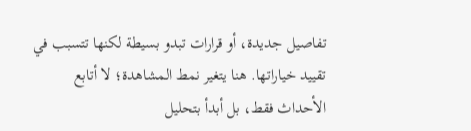تفاصيل جديدة، أو قرارات تبدو بسيطة لكنها تتسبب في تقييد خياراتها. هنا يتغير نمط المشاهدة؛ لا أتابع الأحداث فقط، بل أبدأ بتحليل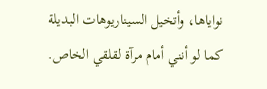نواياها، وأتخيل السيناريوهات البديلة كما لو أنني أمام مرآة لقلقي الخاص.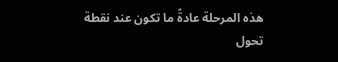هذه المرحلة عادةً ما تكون عند نقطة تحول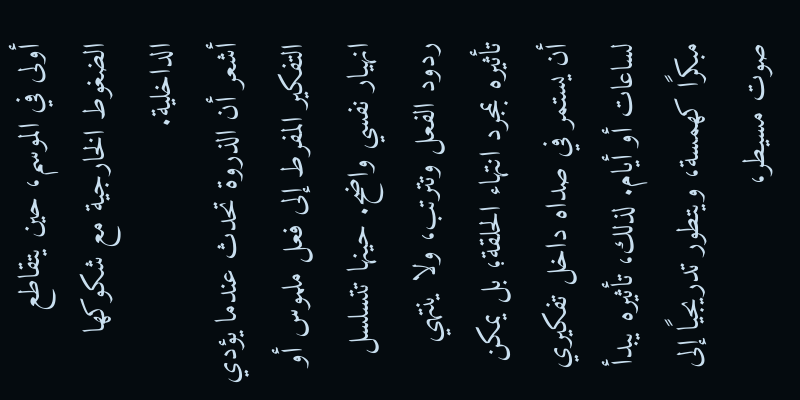أولى في الموسم، حين يتقاطع الضغوط الخارجية مع شكوكها الداخلية.
أشعر أن الذروة تحدث عندما يؤدي التفكير المفرط إلى فعل ملموس أو انهيار نفسي واضح. حينها تتسلسل ردود الفعل وتترتب، ولا ينتهي تأثيره بمجرد انتهاء الحلقة؛ بل يمكن أن يستمر في صداه داخل تفكيري لساعات أو أيام. لذلك، تأثيره يبدأ مبكرًا كهمسة، ويتطور تدريجيًا إلى صوت مسيطر،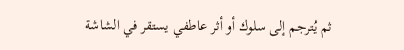ثم يُترجم إلى سلوك أو أثر عاطفي يستقر في الشاشة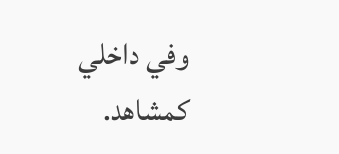وفي داخلي كمشاهد.